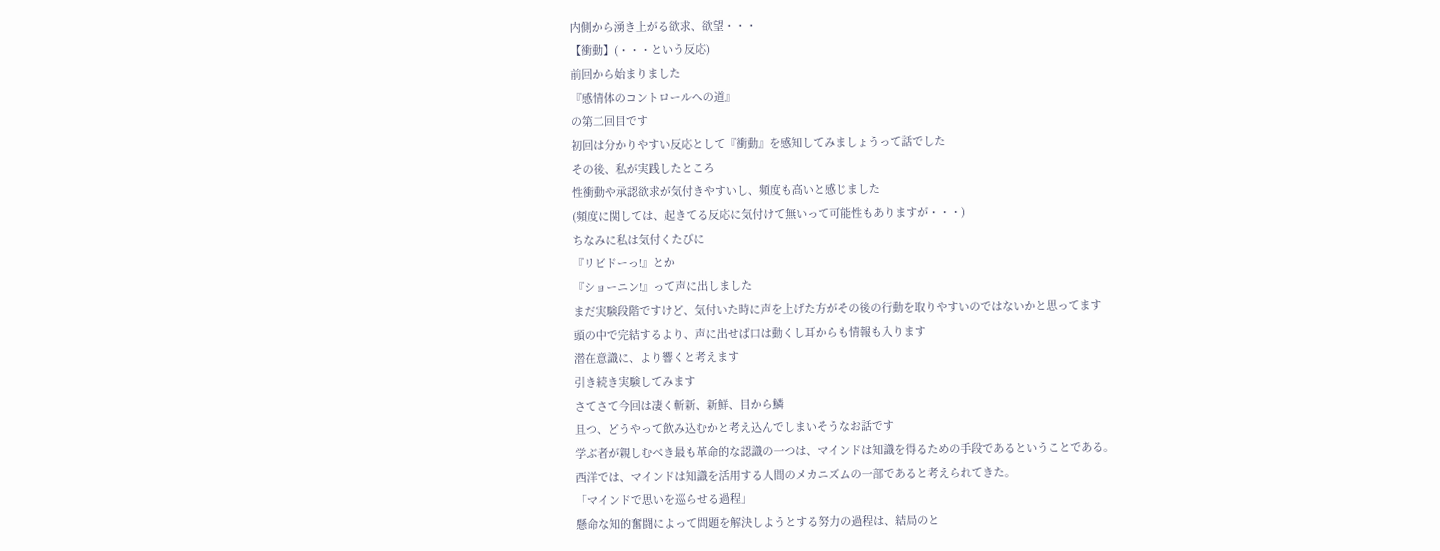内側から湧き上がる欲求、欲望・・・
【衝動】(・・・という反応)
前回から始まりました
『感情体のコントロールへの道』
の第二回目です
初回は分かりやすい反応として『衝動』を感知してみましょうって話でした
その後、私が実践したところ
性衝動や承認欲求が気付きやすいし、頻度も高いと感じました
(頻度に関しては、起きてる反応に気付けて無いって可能性もありますが・・・)
ちなみに私は気付くたびに
『リビドーっ!』とか
『ショーニン!』って声に出しました
まだ実験段階ですけど、気付いた時に声を上げた方がその後の行動を取りやすいのではないかと思ってます
頭の中で完結するより、声に出せば口は動くし耳からも情報も入ります
潜在意識に、より響くと考えます
引き続き実験してみます
さてさて今回は凄く斬新、新鮮、目から鱗
且つ、どうやって飲み込むかと考え込んでしまいそうなお話です
学ぶ者が親しむべき最も革命的な認識の一つは、マインドは知識を得るための手段であるということである。
西洋では、マインドは知識を活用する人間のメカニズムの一部であると考えられてきた。
「マインドで思いを巡らせる過程」
懸命な知的奮闘によって問題を解決しようとする努力の過程は、結局のと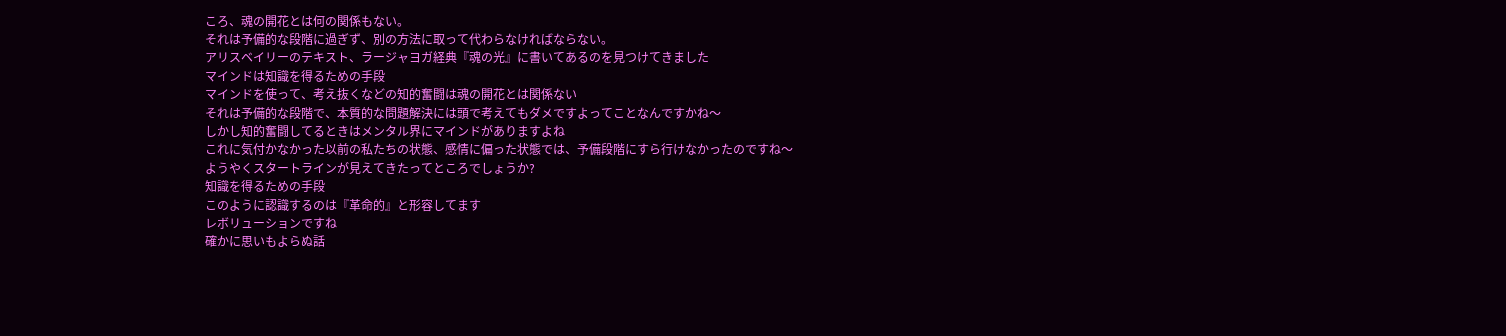ころ、魂の開花とは何の関係もない。
それは予備的な段階に過ぎず、別の方法に取って代わらなければならない。
アリスベイリーのテキスト、ラージャヨガ経典『魂の光』に書いてあるのを見つけてきました
マインドは知識を得るための手段
マインドを使って、考え抜くなどの知的奮闘は魂の開花とは関係ない
それは予備的な段階で、本質的な問題解決には頭で考えてもダメですよってことなんですかね〜
しかし知的奮闘してるときはメンタル界にマインドがありますよね
これに気付かなかった以前の私たちの状態、感情に偏った状態では、予備段階にすら行けなかったのですね〜
ようやくスタートラインが見えてきたってところでしょうか?
知識を得るための手段
このように認識するのは『革命的』と形容してます
レボリューションですね
確かに思いもよらぬ話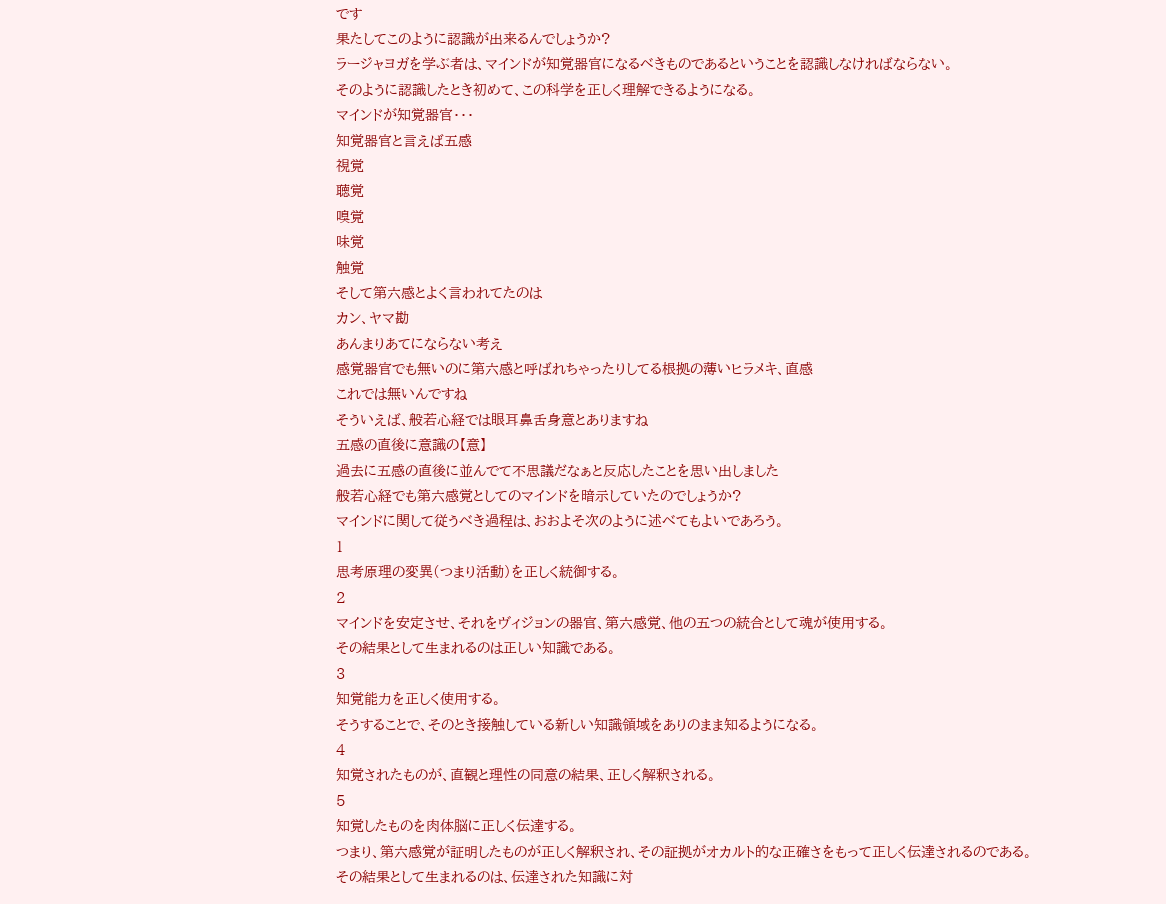です
果たしてこのように認識が出来るんでしょうか?
ラージャヨガを学ぶ者は、マインドが知覚器官になるべきものであるということを認識しなければならない。
そのように認識したとき初めて、この科学を正しく理解できるようになる。
マインドが知覚器官・・・
知覚器官と言えば五感
視覚
聴覚
嗅覚
味覚
触覚
そして第六感とよく言われてたのは
カン、ヤマ勘
あんまりあてにならない考え
感覚器官でも無いのに第六感と呼ばれちゃったりしてる根拠の薄いヒラメキ、直感
これでは無いんですね
そういえば、般若心経では眼耳鼻舌身意とありますね
五感の直後に意識の【意】
過去に五感の直後に並んでて不思議だなぁと反応したことを思い出しました
般若心経でも第六感覚としてのマインドを暗示していたのでしょうか?
マインドに関して従うべき過程は、おおよそ次のように述べてもよいであろう。
1
思考原理の変異(つまり活動)を正しく統御する。
2
マインドを安定させ、それをヴィジョンの器官、第六感覚、他の五つの統合として魂が使用する。
その結果として生まれるのは正しい知識である。
3
知覚能力を正しく使用する。
そうすることで、そのとき接触している新しい知識領域をありのまま知るようになる。
4
知覚されたものが、直観と理性の同意の結果、正しく解釈される。
5
知覚したものを肉体脳に正しく伝達する。
つまり、第六感覚が証明したものが正しく解釈され、その証拠がオカルト的な正確さをもって正しく伝達されるのである。
その結果として生まれるのは、伝達された知識に対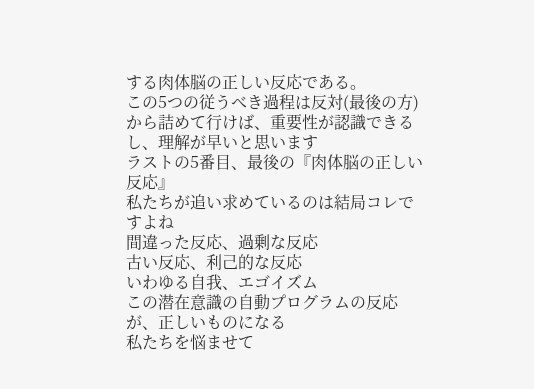する肉体脳の正しい反応である。
この5つの従うべき過程は反対(最後の方)から詰めて行けば、重要性が認識できるし、理解が早いと思います
ラストの5番目、最後の『肉体脳の正しい反応』
私たちが追い求めているのは結局コレですよね
間違った反応、過剰な反応
古い反応、利己的な反応
いわゆる自我、エゴイズム
この潜在意識の自動プログラムの反応が、正しいものになる
私たちを悩ませて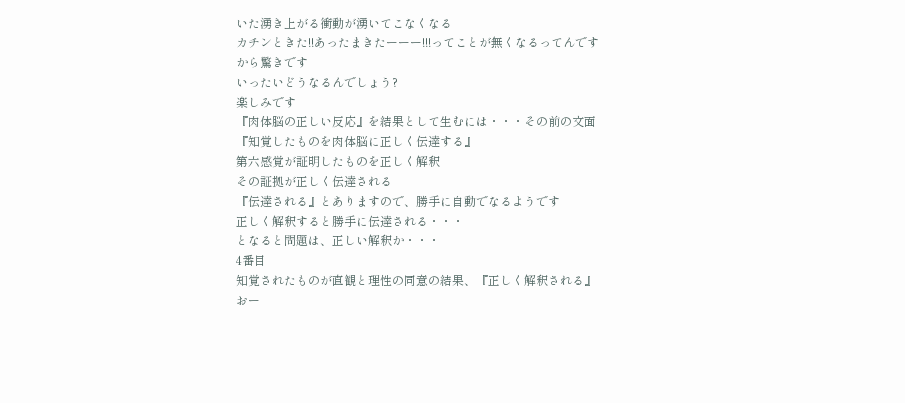いた湧き上がる衝動が湧いてこなくなる
カチンときた!!あったまきたーーー!!!ってことが無くなるってんですから驚きです
いったいどうなるんでしょう?
楽しみです
『肉体脳の正しい反応』を結果として生むには・・・その前の文面
『知覚したものを肉体脳に正しく伝達する』
第六感覚が証明したものを正しく解釈
その証拠が正しく伝達される
『伝達される』とありますので、勝手に自動でなるようです
正しく解釈すると勝手に伝達される・・・
となると問題は、正しい解釈か・・・
4番目
知覚されたものが直観と理性の同意の結果、『正しく解釈される』
おー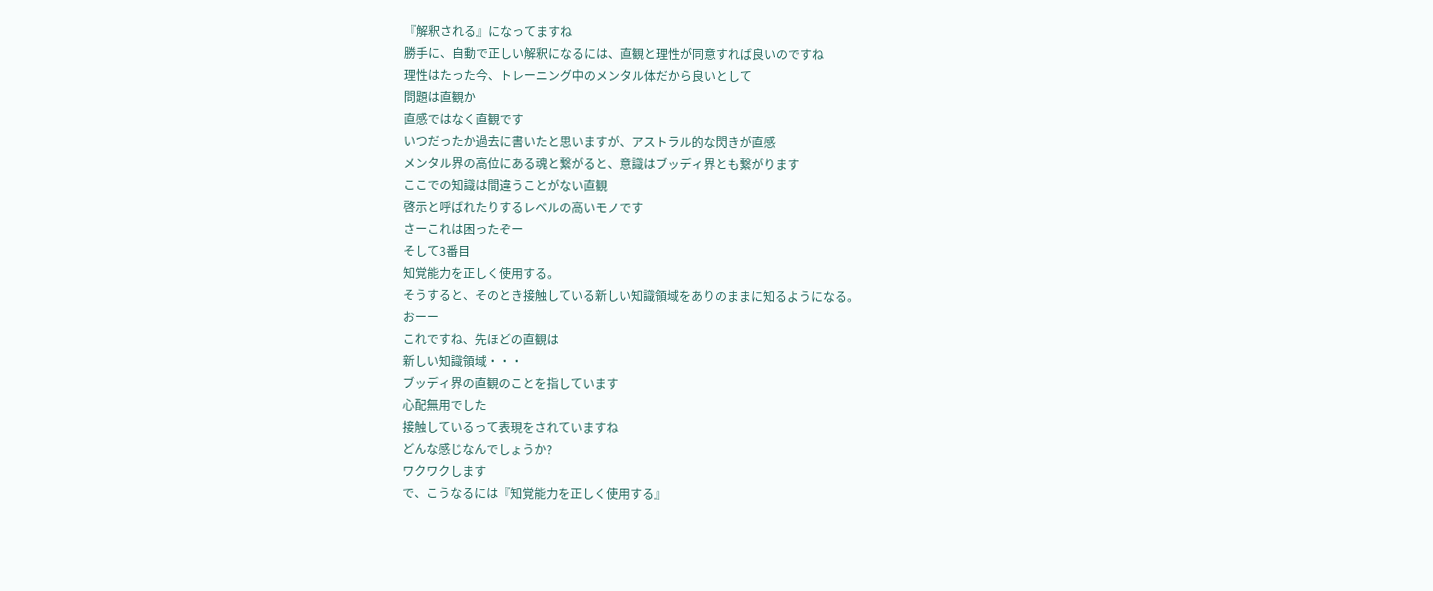『解釈される』になってますね
勝手に、自動で正しい解釈になるには、直観と理性が同意すれば良いのですね
理性はたった今、トレーニング中のメンタル体だから良いとして
問題は直観か
直感ではなく直観です
いつだったか過去に書いたと思いますが、アストラル的な閃きが直感
メンタル界の高位にある魂と繋がると、意識はブッディ界とも繋がります
ここでの知識は間違うことがない直観
啓示と呼ばれたりするレベルの高いモノです
さーこれは困ったぞー
そして3番目
知覚能力を正しく使用する。
そうすると、そのとき接触している新しい知識領域をありのままに知るようになる。
おーー
これですね、先ほどの直観は
新しい知識領域・・・
ブッディ界の直観のことを指しています
心配無用でした
接触しているって表現をされていますね
どんな感じなんでしょうか?
ワクワクします
で、こうなるには『知覚能力を正しく使用する』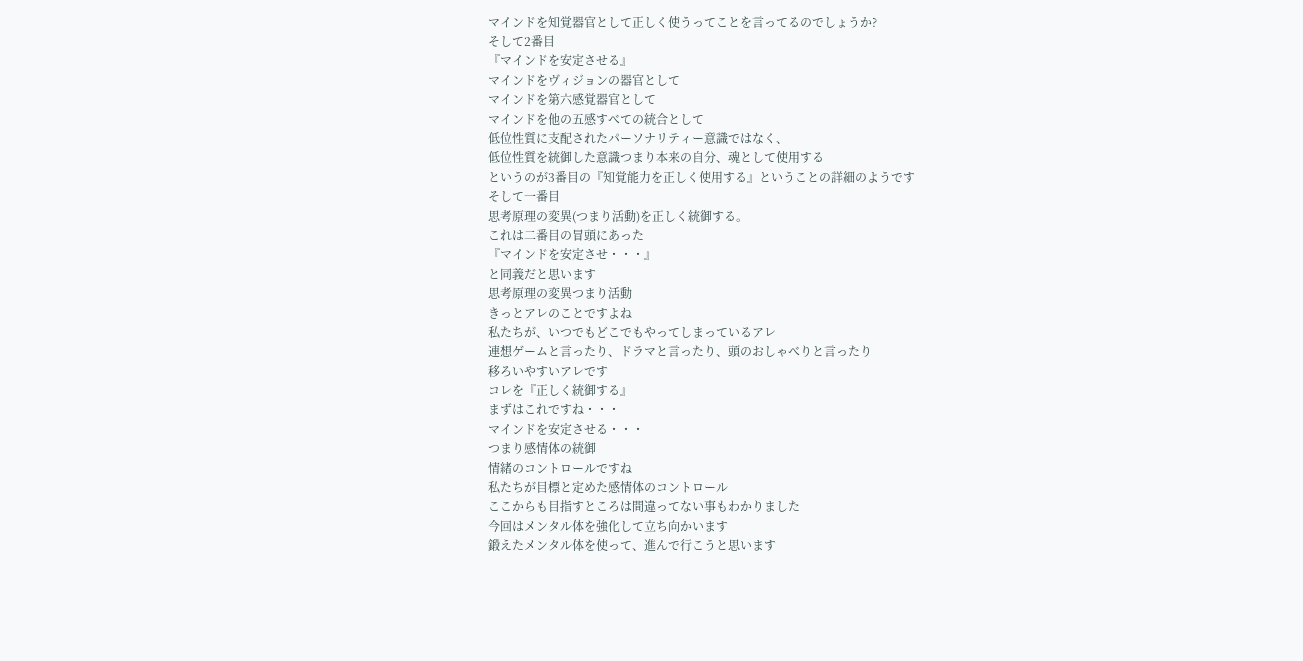マインドを知覚器官として正しく使うってことを言ってるのでしょうか?
そして2番目
『マインドを安定させる』
マインドをヴィジョンの器官として
マインドを第六感覚器官として
マインドを他の五感すべての統合として
低位性質に支配されたパーソナリティー意識ではなく、
低位性質を統御した意識つまり本来の自分、魂として使用する
というのが3番目の『知覚能力を正しく使用する』ということの詳細のようです
そして一番目
思考原理の変異(つまり活動)を正しく統御する。
これは二番目の冒頭にあった
『マインドを安定させ・・・』
と同義だと思います
思考原理の変異つまり活動
きっとアレのことですよね
私たちが、いつでもどこでもやってしまっているアレ
連想ゲームと言ったり、ドラマと言ったり、頭のおしゃべりと言ったり
移ろいやすいアレです
コレを『正しく統御する』
まずはこれですね・・・
マインドを安定させる・・・
つまり感情体の統御
情緒のコントロールですね
私たちが目標と定めた感情体のコントロール
ここからも目指すところは間違ってない事もわかりました
今回はメンタル体を強化して立ち向かいます
鍛えたメンタル体を使って、進んで行こうと思います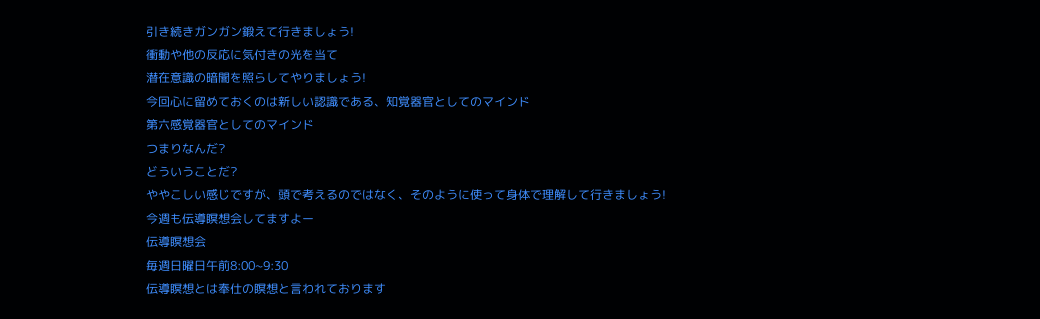引き続きガンガン鍛えて行きましょう!
衝動や他の反応に気付きの光を当て
潜在意識の暗闇を照らしてやりましょう!
今回心に留めておくのは新しい認識である、知覚器官としてのマインド
第六感覚器官としてのマインド
つまりなんだ?
どういうことだ?
ややこしい感じですが、頭で考えるのではなく、そのように使って身体で理解して行きましょう!
今週も伝導瞑想会してますよー
伝導瞑想会
毎週日曜日午前8:00~9:30
伝導瞑想とは奉仕の瞑想と言われております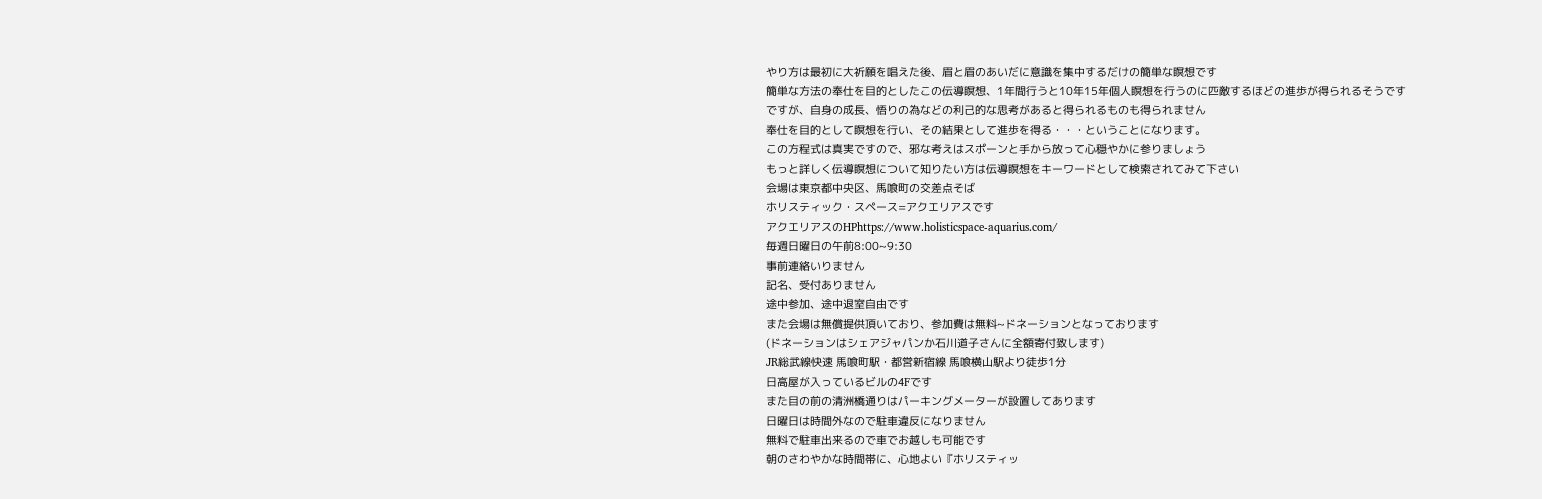やり方は最初に大祈願を唱えた後、眉と眉のあいだに意識を集中するだけの簡単な瞑想です
簡単な方法の奉仕を目的としたこの伝導瞑想、1年間行うと10年15年個人瞑想を行うのに匹敵するほどの進歩が得られるそうです
ですが、自身の成長、悟りの為などの利己的な思考があると得られるものも得られません
奉仕を目的として瞑想を行い、その結果として進歩を得る・・・ということになります。
この方程式は真実ですので、邪な考えはスポーンと手から放って心穏やかに参りましょう
もっと詳しく伝導瞑想について知りたい方は伝導瞑想をキーワードとして検索されてみて下さい
会場は東京都中央区、馬喰町の交差点そば
ホリスティック・スペース=アクエリアスです
アクエリアスのHPhttps://www.holisticspace-aquarius.com/
毎週日曜日の午前8:00~9:30
事前連絡いりません
記名、受付ありません
途中参加、途中退室自由です
また会場は無償提供頂いており、参加費は無料~ドネーションとなっております
(ドネーションはシェアジャパンか石川道子さんに全額寄付致します)
JR総武線快速 馬喰町駅・都営新宿線 馬喰横山駅より徒歩1分
日高屋が入っているビルの4Fです
また目の前の清洲橋通りはパーキングメーターが設置してあります
日曜日は時間外なので駐車違反になりません
無料で駐車出来るので車でお越しも可能です
朝のさわやかな時間帯に、心地よい『ホリスティッ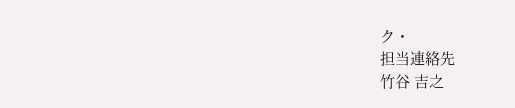ク・
担当連絡先
竹谷 吉之